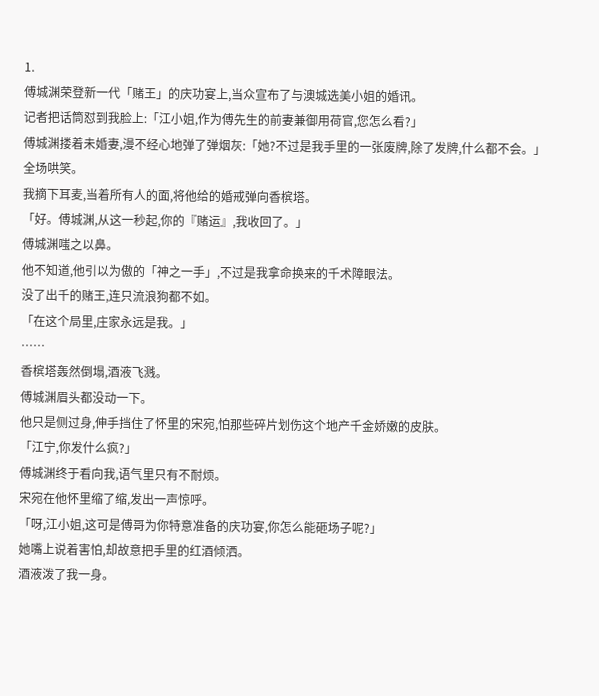1.
傅城渊荣登新一代「赌王」的庆功宴上,当众宣布了与澳城选美小姐的婚讯。
记者把话筒怼到我脸上:「江小姐,作为傅先生的前妻兼御用荷官,您怎么看?」
傅城渊搂着未婚妻,漫不经心地弹了弹烟灰:「她?不过是我手里的一张废牌,除了发牌,什么都不会。」
全场哄笑。
我摘下耳麦,当着所有人的面,将他给的婚戒弹向香槟塔。
「好。傅城渊,从这一秒起,你的『赌运』,我收回了。」
傅城渊嗤之以鼻。
他不知道,他引以为傲的「神之一手」,不过是我拿命换来的千术障眼法。
没了出千的赌王,连只流浪狗都不如。
「在这个局里,庄家永远是我。」
……
香槟塔轰然倒塌,酒液飞溅。
傅城渊眉头都没动一下。
他只是侧过身,伸手挡住了怀里的宋宛,怕那些碎片划伤这个地产千金娇嫩的皮肤。
「江宁,你发什么疯?」
傅城渊终于看向我,语气里只有不耐烦。
宋宛在他怀里缩了缩,发出一声惊呼。
「呀,江小姐,这可是傅哥为你特意准备的庆功宴,你怎么能砸场子呢?」
她嘴上说着害怕,却故意把手里的红酒倾洒。
酒液泼了我一身。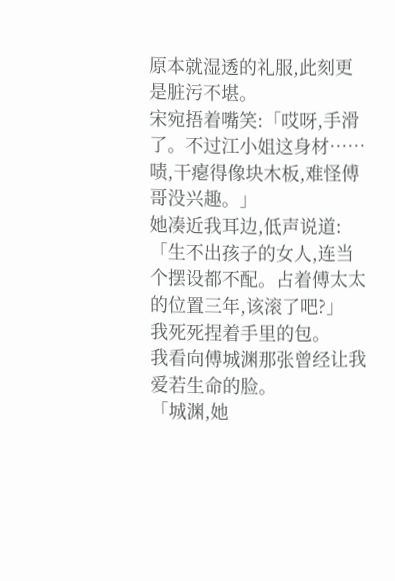原本就湿透的礼服,此刻更是脏污不堪。
宋宛捂着嘴笑:「哎呀,手滑了。不过江小姐这身材……啧,干瘪得像块木板,难怪傅哥没兴趣。」
她凑近我耳边,低声说道:
「生不出孩子的女人,连当个摆设都不配。占着傅太太的位置三年,该滚了吧?」
我死死捏着手里的包。
我看向傅城渊那张曾经让我爱若生命的脸。
「城渊,她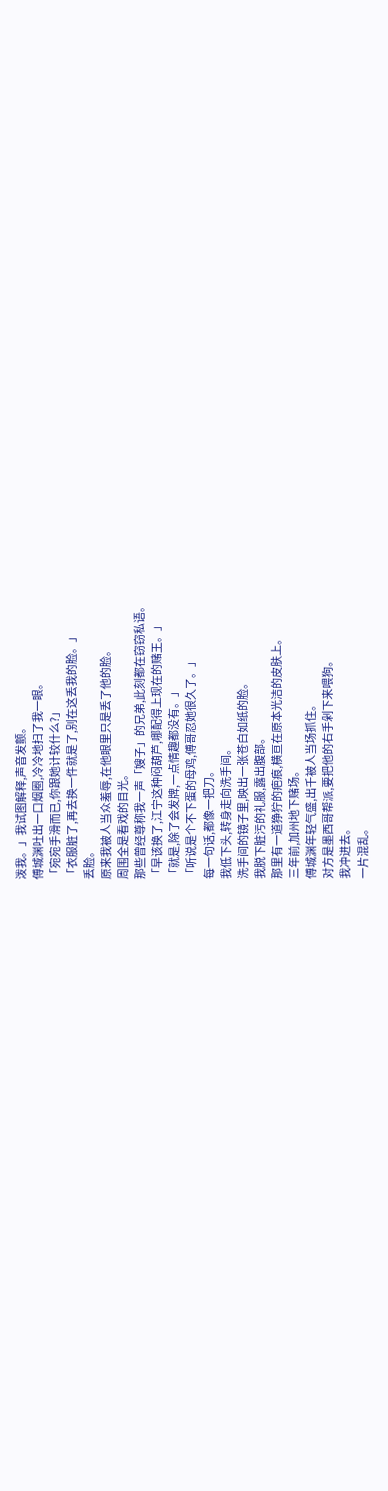泼我。」我试图解释,声音发颤。
傅城渊吐出一口烟圈,冷冷地扫了我一眼。
「宛宛手滑而已,你跟她计较什么?」
「衣服脏了,再去换一件就是了,别在这丢我的脸。」
丢脸。
原来我被人当众羞辱,在他眼里只是丢了他的脸。
周围全是看戏的目光。
那些曾经尊称我一声「嫂子」的兄弟,此刻都在窃窃私语。
「早该换了,江宁这种闷葫芦,哪配得上现在的赌王。」
「就是,除了会发牌,一点情趣都没有。」
「听说是个不下蛋的母鸡,傅哥忍她很久了。」
每一句话,都像一把刀。
我低下头,转身走向洗手间。
洗手间的镜子里,映出一张苍白如纸的脸。
我脱下脏污的礼服,露出腹部。
那里有一道狰狞的疤痕,横亘在原本光洁的皮肤上。
三年前,加州地下赌场。
傅城渊年轻气盛,出千被人当场抓住。
对方是墨西哥帮派,要把他的右手剁下来喂狗。
我冲进去。
一片混乱。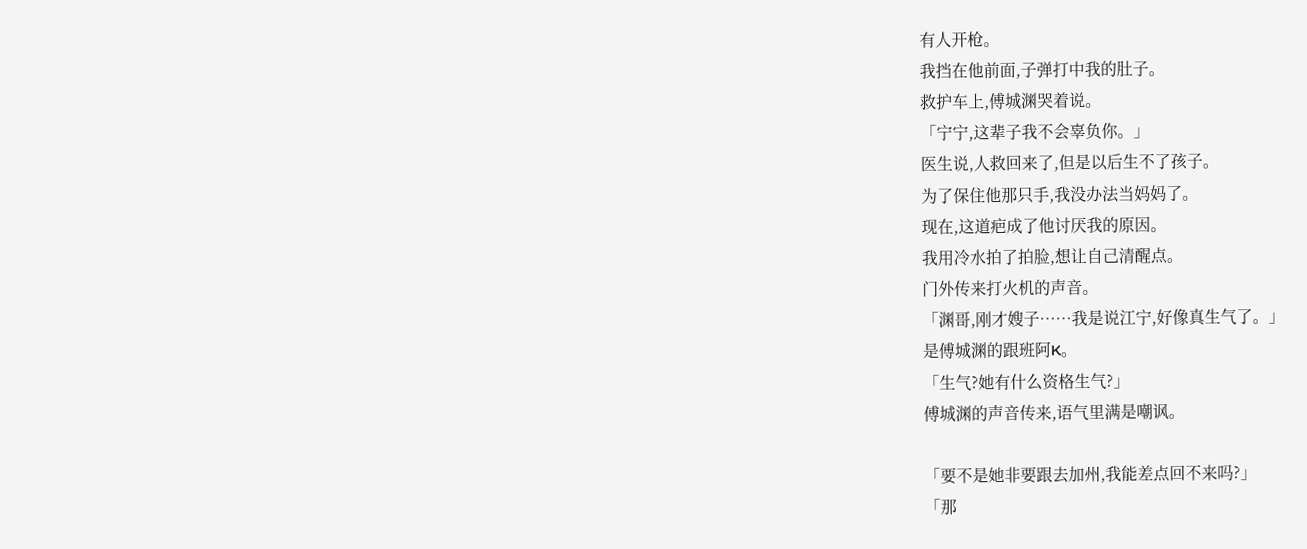有人开枪。
我挡在他前面,子弹打中我的肚子。
救护车上,傅城渊哭着说。
「宁宁,这辈子我不会辜负你。」
医生说,人救回来了,但是以后生不了孩子。
为了保住他那只手,我没办法当妈妈了。
现在,这道疤成了他讨厌我的原因。
我用冷水拍了拍脸,想让自己清醒点。
门外传来打火机的声音。
「渊哥,刚才嫂子……我是说江宁,好像真生气了。」
是傅城渊的跟班阿K。
「生气?她有什么资格生气?」
傅城渊的声音传来,语气里满是嘲讽。

「要不是她非要跟去加州,我能差点回不来吗?」
「那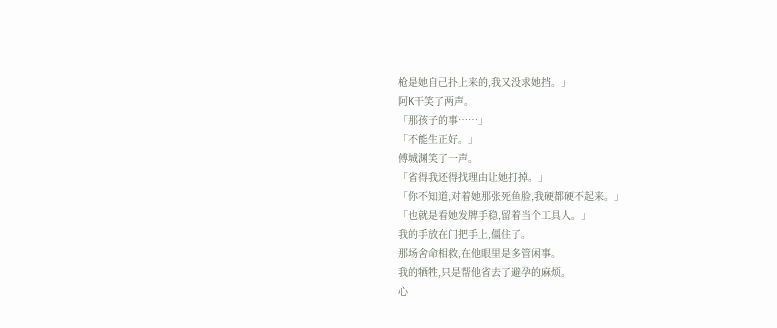枪是她自己扑上来的,我又没求她挡。」
阿K干笑了两声。
「那孩子的事……」
「不能生正好。」
傅城渊笑了一声。
「省得我还得找理由让她打掉。」
「你不知道,对着她那张死鱼脸,我硬都硬不起来。」
「也就是看她发牌手稳,留着当个工具人。」
我的手放在门把手上,僵住了。
那场舍命相救,在他眼里是多管闲事。
我的牺牲,只是帮他省去了避孕的麻烦。
心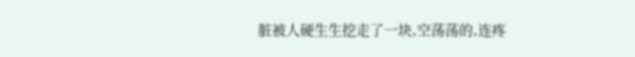脏被人硬生生挖走了一块,空荡荡的,连疼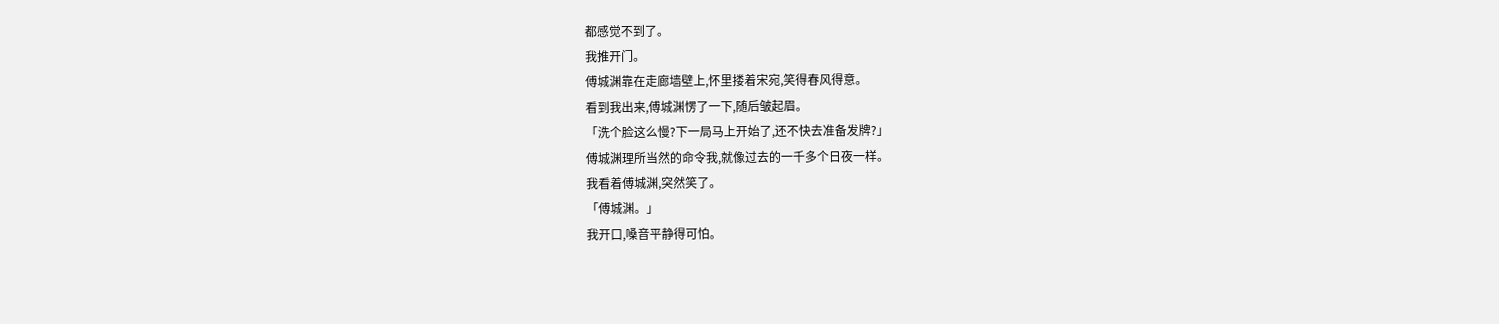都感觉不到了。
我推开门。
傅城渊靠在走廊墙壁上,怀里搂着宋宛,笑得春风得意。
看到我出来,傅城渊愣了一下,随后皱起眉。
「洗个脸这么慢?下一局马上开始了,还不快去准备发牌?」
傅城渊理所当然的命令我,就像过去的一千多个日夜一样。
我看着傅城渊,突然笑了。
「傅城渊。」
我开口,嗓音平静得可怕。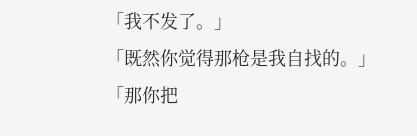「我不发了。」
「既然你觉得那枪是我自找的。」
「那你把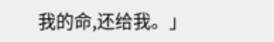我的命,还给我。」